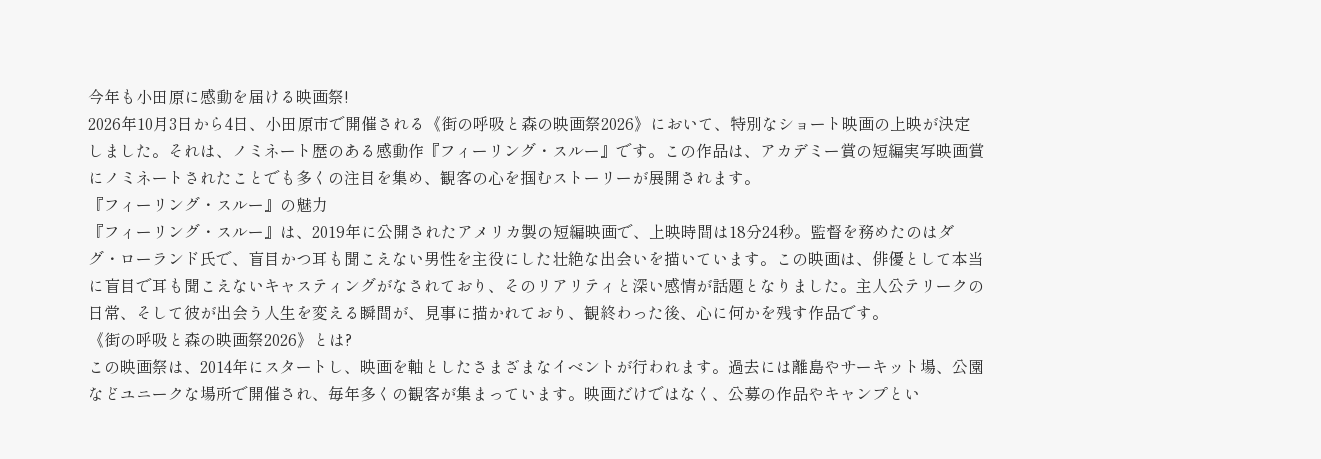今年も小田原に感動を届ける映画祭!
2026年10月3日から4日、小田原市で開催される《街の呼吸と森の映画祭2026》において、特別なショート映画の上映が決定しました。それは、ノミネート歴のある感動作『フィーリング・スルー』です。この作品は、アカデミー賞の短編実写映画賞にノミネートされたことでも多くの注目を集め、観客の心を掴むストーリーが展開されます。
『フィーリング・スルー』の魅力
『フィーリング・スルー』は、2019年に公開されたアメリカ製の短編映画で、上映時間は18分24秒。監督を務めたのはダグ・ローランド氏で、盲目かつ耳も聞こえない男性を主役にした壮絶な出会いを描いています。この映画は、俳優として本当に盲目で耳も聞こえないキャスティングがなされており、そのリアリティと深い感情が話題となりました。主人公テリークの日常、そして彼が出会う人生を変える瞬間が、見事に描かれており、観終わった後、心に何かを残す作品です。
《街の呼吸と森の映画祭2026》とは?
この映画祭は、2014年にスタートし、映画を軸としたさまざまなイベントが行われます。過去には離島やサーキット場、公園などユニークな場所で開催され、毎年多くの観客が集まっています。映画だけではなく、公募の作品やキャンプとい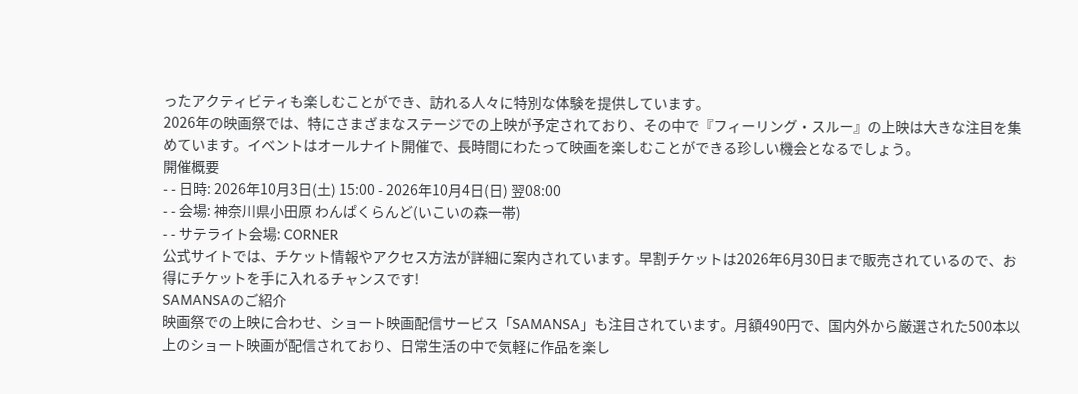ったアクティビティも楽しむことができ、訪れる人々に特別な体験を提供しています。
2026年の映画祭では、特にさまざまなステージでの上映が予定されており、その中で『フィーリング・スルー』の上映は大きな注目を集めています。イベントはオールナイト開催で、長時間にわたって映画を楽しむことができる珍しい機会となるでしょう。
開催概要
- - 日時: 2026年10月3日(土) 15:00 - 2026年10月4日(日) 翌08:00
- - 会場: 神奈川県小田原 わんぱくらんど(いこいの森一帯)
- - サテライト会場: CORNER
公式サイトでは、チケット情報やアクセス方法が詳細に案内されています。早割チケットは2026年6月30日まで販売されているので、お得にチケットを手に入れるチャンスです!
SAMANSAのご紹介
映画祭での上映に合わせ、ショート映画配信サービス「SAMANSA」も注目されています。月額490円で、国内外から厳選された500本以上のショート映画が配信されており、日常生活の中で気軽に作品を楽し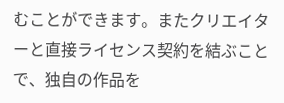むことができます。またクリエイターと直接ライセンス契約を結ぶことで、独自の作品を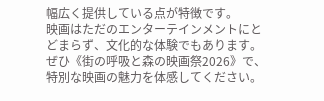幅広く提供している点が特徴です。
映画はただのエンターテインメントにとどまらず、文化的な体験でもあります。ぜひ《街の呼吸と森の映画祭2026》で、特別な映画の魅力を体感してください。